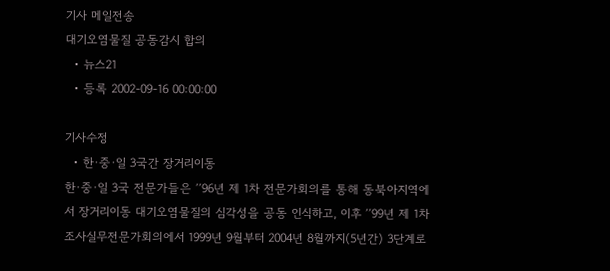기사 메일전송
대기오염물질 공동감시 합의
  • 뉴스21
  • 등록 2002-09-16 00:00:00

기사수정
  • 한·중·일 3국간 장거리이동
한·중·일 3국 전문가들은 ′′96년 제 1차 전문가회의를 통해 동북아지역에서 장거리이동 대기오염물질의 심각성을 공동 인식하고, 이후 ′′99년 제 1차 조사실무전문가회의에서 1999년 9월부터 2004년 8월까지(5년간) 3단계로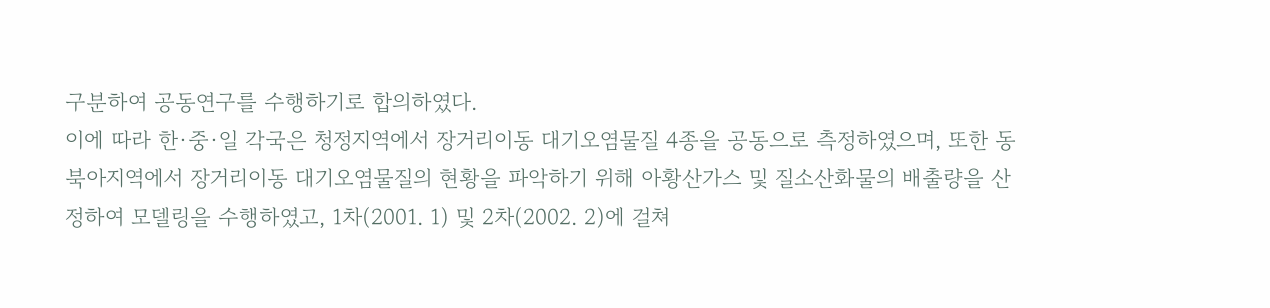구분하여 공동연구를 수행하기로 합의하였다.
이에 따라 한·중·일 각국은 청정지역에서 장거리이동 대기오염물질 4종을 공동으로 측정하였으며, 또한 동북아지역에서 장거리이동 대기오염물질의 현황을 파악하기 위해 아황산가스 및 질소산화물의 배출량을 산정하여 모델링을 수행하였고, 1차(2001. 1) 및 2차(2002. 2)에 걸쳐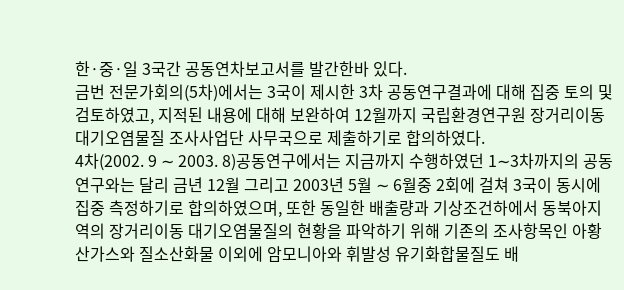한·중·일 3국간 공동연차보고서를 발간한바 있다.
금번 전문가회의(5차)에서는 3국이 제시한 3차 공동연구결과에 대해 집중 토의 및 검토하였고, 지적된 내용에 대해 보완하여 12월까지 국립환경연구원 장거리이동 대기오염물질 조사사업단 사무국으로 제출하기로 합의하였다.
4차(2002. 9 ∼ 2003. 8)공동연구에서는 지금까지 수행하였던 1∼3차까지의 공동연구와는 달리 금년 12월 그리고 2003년 5월 ∼ 6월중 2회에 걸쳐 3국이 동시에 집중 측정하기로 합의하였으며, 또한 동일한 배출량과 기상조건하에서 동북아지역의 장거리이동 대기오염물질의 현황을 파악하기 위해 기존의 조사항목인 아황산가스와 질소산화물 이외에 암모니아와 휘발성 유기화합물질도 배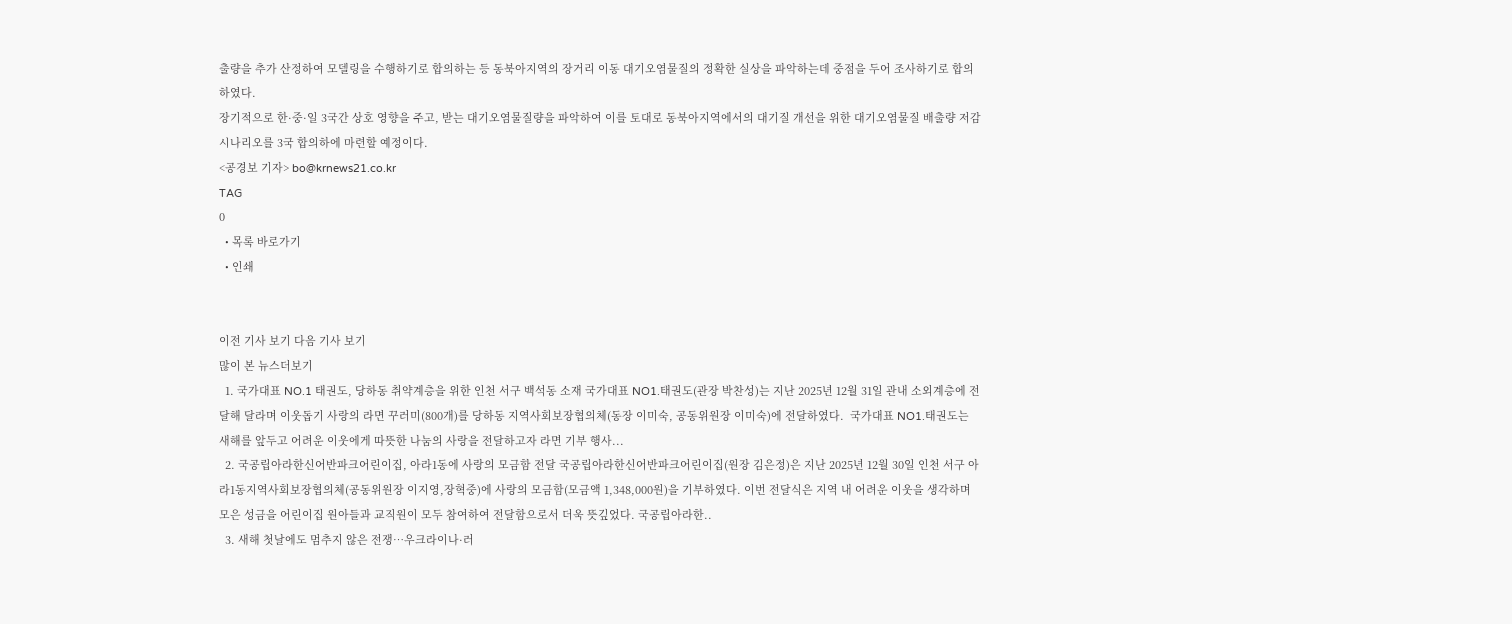출량을 추가 산정하여 모델링을 수행하기로 합의하는 등 동북아지역의 장거리 이동 대기오염물질의 정확한 실상을 파악하는데 중점을 두어 조사하기로 합의하였다.
장기적으로 한·중·일 3국간 상호 영향을 주고, 받는 대기오염물질량을 파악하여 이를 토대로 동북아지역에서의 대기질 개선을 위한 대기오염물질 배출량 저감시나리오를 3국 합의하에 마련할 예정이다.
<공경보 기자> bo@krnews21.co.kr
TAG
0
  • 목록 바로가기
  • 인쇄


이전 기사 보기 다음 기사 보기
많이 본 뉴스더보기
  1. 국가대표 NO.1 태권도, 당하동 취약계층을 위한 인천 서구 백석동 소재 국가대표 NO1.태권도(관장 박찬성)는 지난 2025년 12월 31일 관내 소외계층에 전달해 달라며 이웃돕기 사랑의 라면 꾸러미(800개)를 당하동 지역사회보장협의체(동장 이미숙, 공동위원장 이미숙)에 전달하였다.  국가대표 NO1.태권도는 새해를 앞두고 어려운 이웃에게 따뜻한 나눔의 사랑을 전달하고자 라면 기부 행사...
  2. 국공립아라한신어반파크어린이집, 아라1동에 사랑의 모금함 전달 국공립아라한신어반파크어린이집(원장 김은정)은 지난 2025년 12월 30일 인천 서구 아라1동지역사회보장협의체(공동위원장 이지영,장혁중)에 사랑의 모금함(모금액 1,348,000원)을 기부하였다. 이번 전달식은 지역 내 어려운 이웃을 생각하며 모은 성금을 어린이집 원아들과 교직원이 모두 참여하여 전달함으로서 더욱 뜻깊었다. 국공립아라한..
  3. 새해 첫날에도 멈추지 않은 전쟁…우크라이나·러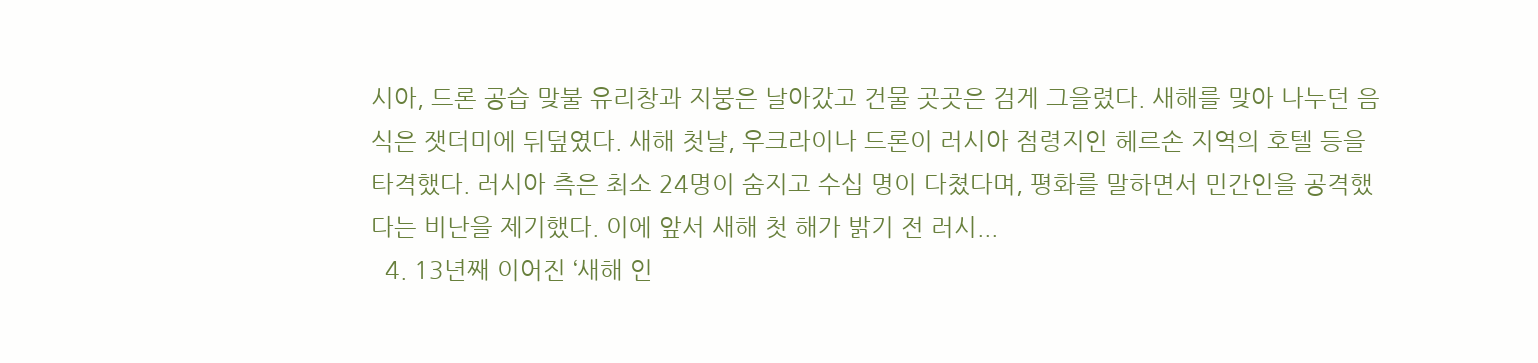시아, 드론 공습 맞불 유리창과 지붕은 날아갔고 건물 곳곳은 검게 그을렸다. 새해를 맞아 나누던 음식은 잿더미에 뒤덮였다. 새해 첫날, 우크라이나 드론이 러시아 점령지인 헤르손 지역의 호텔 등을 타격했다. 러시아 측은 최소 24명이 숨지고 수십 명이 다쳤다며, 평화를 말하면서 민간인을 공격했다는 비난을 제기했다. 이에 앞서 새해 첫 해가 밝기 전 러시...
  4. 13년째 이어진 ‘새해 인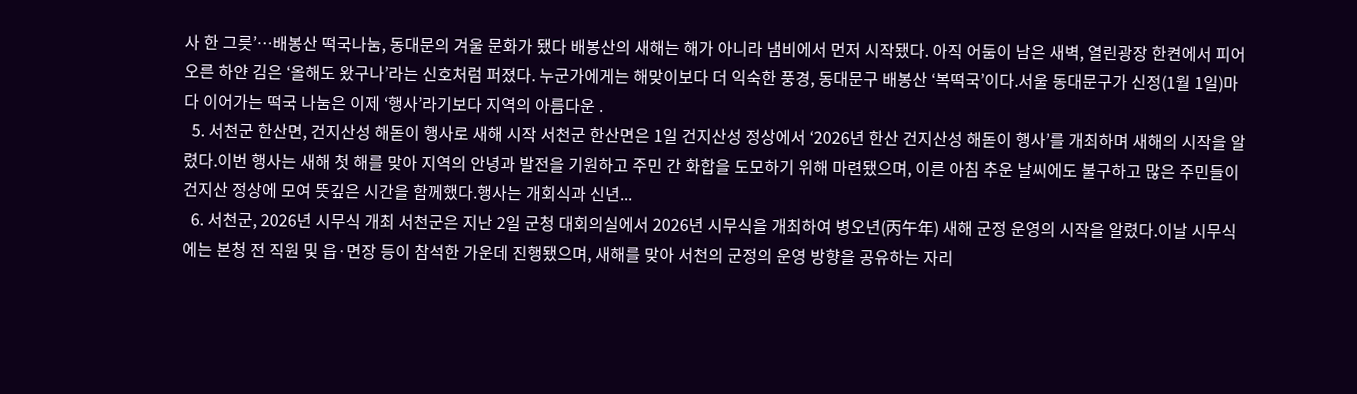사 한 그릇’…배봉산 떡국나눔, 동대문의 겨울 문화가 됐다 배봉산의 새해는 해가 아니라 냄비에서 먼저 시작됐다. 아직 어둠이 남은 새벽, 열린광장 한켠에서 피어오른 하얀 김은 ‘올해도 왔구나’라는 신호처럼 퍼졌다. 누군가에게는 해맞이보다 더 익숙한 풍경, 동대문구 배봉산 ‘복떡국’이다.서울 동대문구가 신정(1월 1일)마다 이어가는 떡국 나눔은 이제 ‘행사’라기보다 지역의 아름다운 .
  5. 서천군 한산면, 건지산성 해돋이 행사로 새해 시작 서천군 한산면은 1일 건지산성 정상에서 ‘2026년 한산 건지산성 해돋이 행사’를 개최하며 새해의 시작을 알렸다.이번 행사는 새해 첫 해를 맞아 지역의 안녕과 발전을 기원하고 주민 간 화합을 도모하기 위해 마련됐으며, 이른 아침 추운 날씨에도 불구하고 많은 주민들이 건지산 정상에 모여 뜻깊은 시간을 함께했다.행사는 개회식과 신년...
  6. 서천군, 2026년 시무식 개최 서천군은 지난 2일 군청 대회의실에서 2026년 시무식을 개최하여 병오년(丙午年) 새해 군정 운영의 시작을 알렸다.이날 시무식에는 본청 전 직원 및 읍·면장 등이 참석한 가운데 진행됐으며, 새해를 맞아 서천의 군정의 운영 방향을 공유하는 자리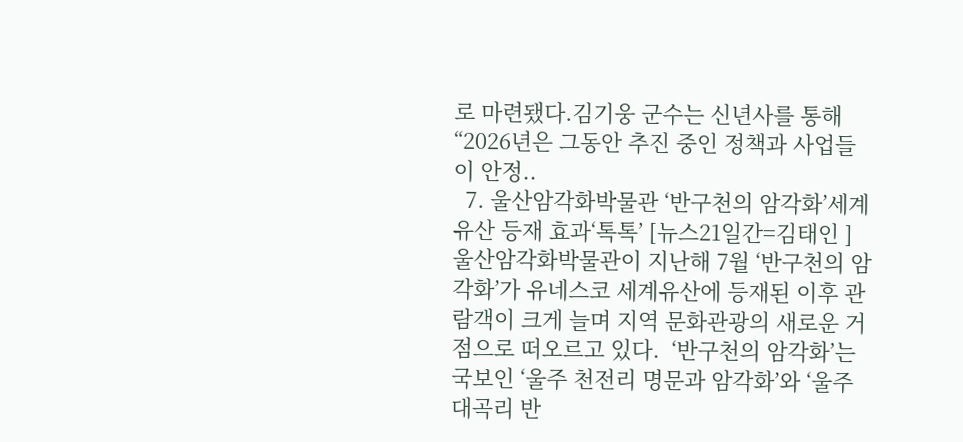로 마련됐다.김기웅 군수는 신년사를 통해 “2026년은 그동안 추진 중인 정책과 사업들이 안정..
  7. 울산암각화박물관 ‘반구천의 암각화’세계유산 등재 효과‘톡톡’ [뉴스21일간=김태인 ]  울산암각화박물관이 지난해 7월 ‘반구천의 암각화’가 유네스코 세계유산에 등재된 이후 관람객이 크게 늘며 지역 문화관광의 새로운 거점으로 떠오르고 있다.  ‘반구천의 암각화’는 국보인 ‘울주 천전리 명문과 암각화’와 ‘울주 대곡리 반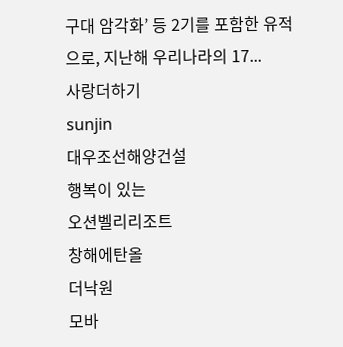구대 암각화’ 등 2기를 포함한 유적으로, 지난해 우리나라의 17...
사랑더하기
sunjin
대우조선해양건설
행복이 있는
오션벨리리조트
창해에탄올
더낙원
모바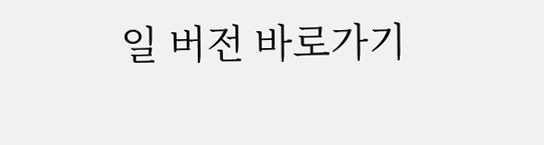일 버전 바로가기